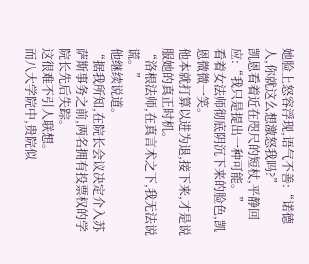她脸上怒容浮现,语气不善:“诺德人,你就这么想激怒我吗?”
凯恩看着近在咫尺的短杖,平静回应:“我只是提出一种可能。”
看着女法师彻底阴沉下来的脸色,凯恩微微一笑。
他本就打算以进为退,接下来,才是说服她的真正时机。
“洛根法师,在真言术之下,我无法说谎。”
他继续说道。
“据我所知,在院长会议决定介入苏萨斯事务之前,两名拥有投票权的学院长先后失踪。
这很难不引人联想。
而八大学院中,贵院似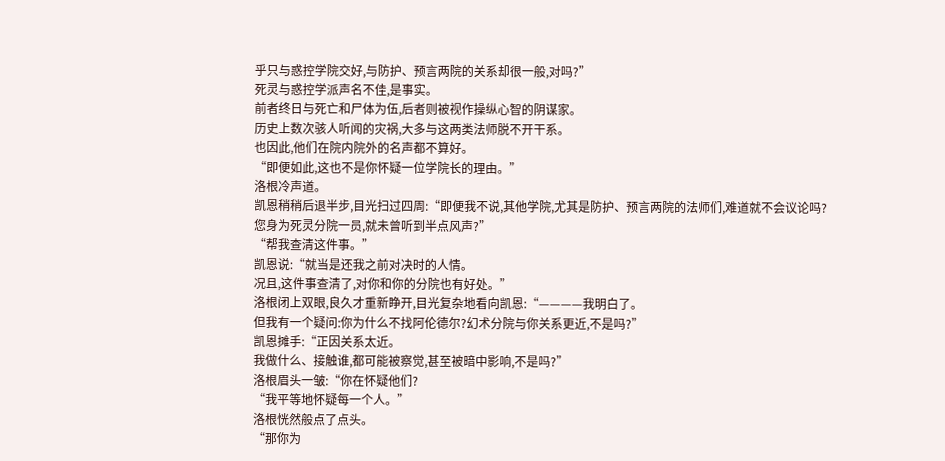乎只与惑控学院交好,与防护、预言两院的关系却很一般,对吗?”
死灵与惑控学派声名不佳,是事实。
前者终日与死亡和尸体为伍,后者则被视作操纵心智的阴谋家。
历史上数次骇人听闻的灾祸,大多与这两类法师脱不开干系。
也因此,他们在院内院外的名声都不算好。
“即便如此,这也不是你怀疑一位学院长的理由。”
洛根冷声道。
凯恩稍稍后退半步,目光扫过四周:“即便我不说,其他学院,尤其是防护、预言两院的法师们,难道就不会议论吗?
您身为死灵分院一员,就未曾听到半点风声?”
“帮我查清这件事。”
凯恩说:“就当是还我之前对决时的人情。
况且,这件事查清了,对你和你的分院也有好处。”
洛根闭上双眼,良久才重新睁开,目光复杂地看向凯恩:“————我明白了。
但我有一个疑问:你为什么不找阿伦德尔?幻术分院与你关系更近,不是吗?”
凯恩摊手:“正因关系太近。
我做什么、接触谁,都可能被察觉,甚至被暗中影响,不是吗?”
洛根眉头一皱:“你在怀疑他们?
“我平等地怀疑每一个人。”
洛根恍然般点了点头。
“那你为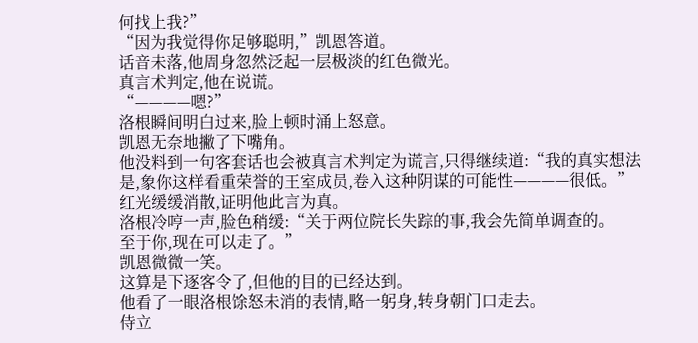何找上我?”
“因为我觉得你足够聪明,”凯恩答道。
话音未落,他周身忽然泛起一层极淡的红色微光。
真言术判定,他在说谎。
“————嗯?”
洛根瞬间明白过来,脸上顿时涌上怒意。
凯恩无奈地撇了下嘴角。
他没料到一句客套话也会被真言术判定为谎言,只得继续道:“我的真实想法是,象你这样看重荣誉的王室成员,卷入这种阴谋的可能性————很低。”
红光缓缓消散,证明他此言为真。
洛根冷哼一声,脸色稍缓:“关于两位院长失踪的事,我会先简单调查的。
至于你,现在可以走了。”
凯恩微微一笑。
这算是下逐客令了,但他的目的已经达到。
他看了一眼洛根馀怒未消的表情,略一躬身,转身朝门口走去。
侍立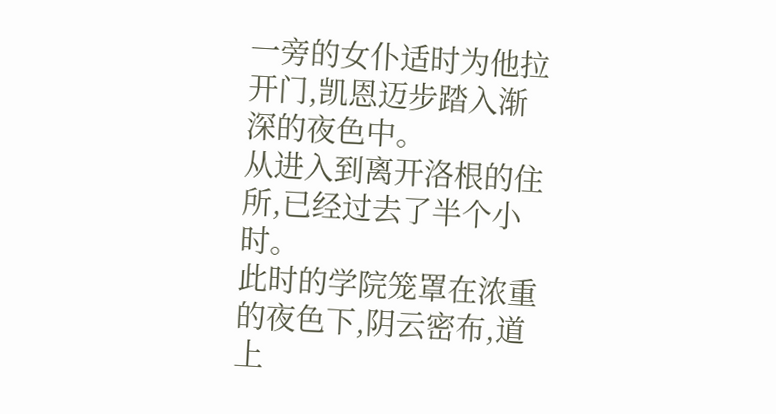一旁的女仆适时为他拉开门,凯恩迈步踏入渐深的夜色中。
从进入到离开洛根的住所,已经过去了半个小时。
此时的学院笼罩在浓重的夜色下,阴云密布,道上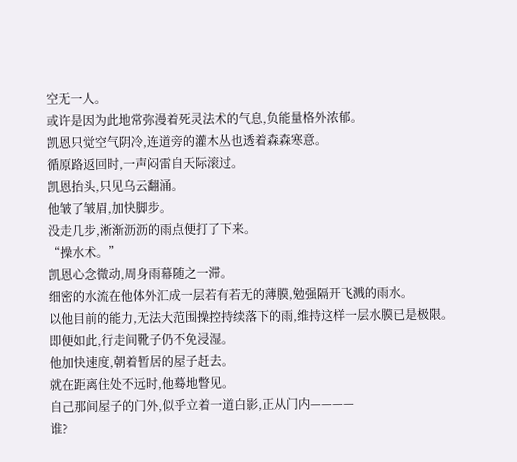空无一人。
或许是因为此地常弥漫着死灵法术的气息,负能量格外浓郁。
凯恩只觉空气阴冷,连道旁的灌木丛也透着森森寒意。
循原路返回时,一声闷雷自天际滚过。
凯恩抬头,只见乌云翻涌。
他皱了皱眉,加快脚步。
没走几步,淅渐沥沥的雨点便打了下来。
“操水术。”
凯恩心念微动,周身雨幕随之一滞。
细密的水流在他体外汇成一层若有若无的薄膜,勉强隔开飞溅的雨水。
以他目前的能力,无法大范围操控持续落下的雨,维持这样一层水膜已是极限。
即便如此,行走间靴子仍不免浸湿。
他加快速度,朝着暂居的屋子赶去。
就在距离住处不远时,他蓦地瞥见。
自己那间屋子的门外,似乎立着一道白影,正从门内————
谁?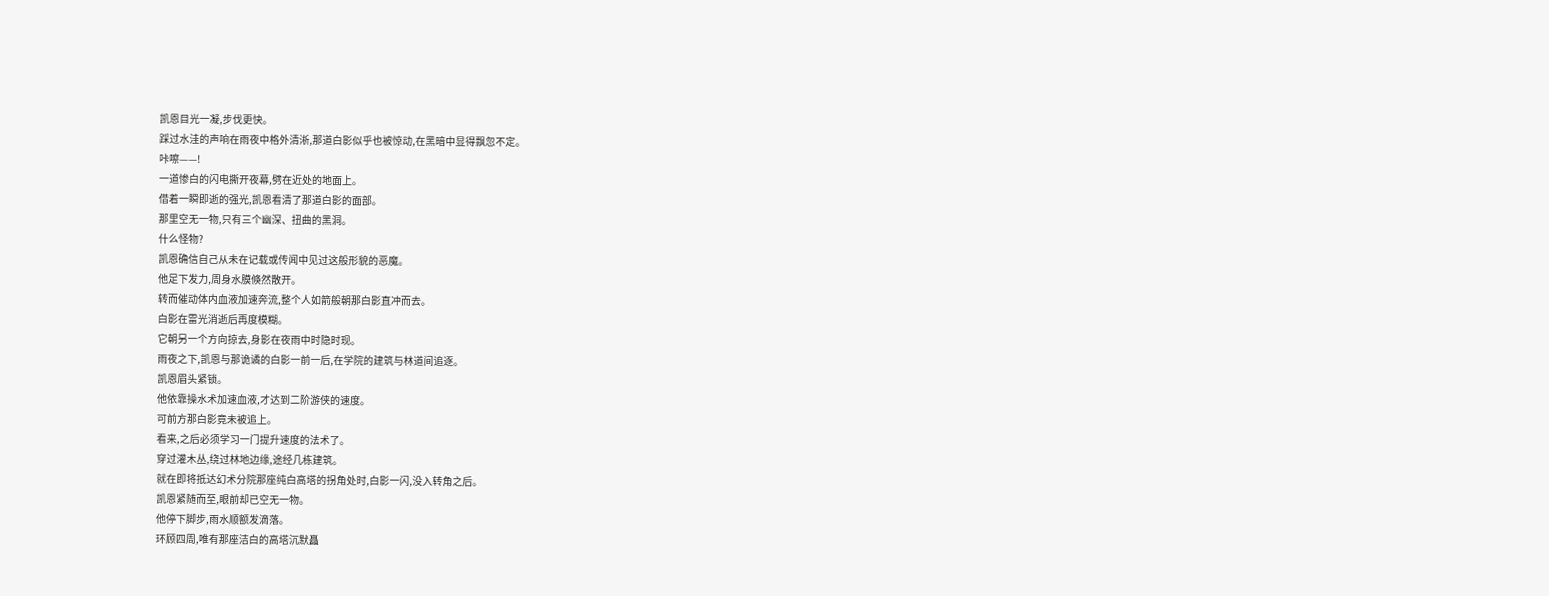凯恩目光一凝,步伐更快。
踩过水洼的声响在雨夜中格外清淅,那道白影似乎也被惊动,在黑暗中显得飘忽不定。
咔嚓——!
一道惨白的闪电撕开夜幕,劈在近处的地面上。
借着一瞬即逝的强光,凯恩看清了那道白影的面部。
那里空无一物,只有三个幽深、扭曲的黑洞。
什么怪物?
凯恩确信自己从未在记载或传闻中见过这般形貌的恶魔。
他足下发力,周身水膜倏然散开。
转而催动体内血液加速奔流,整个人如箭般朝那白影直冲而去。
白影在雷光消逝后再度模糊。
它朝另一个方向掠去,身影在夜雨中时隐时现。
雨夜之下,凯恩与那诡谲的白影一前一后,在学院的建筑与林道间追逐。
凯恩眉头紧锁。
他依靠操水术加速血液,才达到二阶游侠的速度。
可前方那白影竟未被追上。
看来,之后必须学习一门提升速度的法术了。
穿过灌木丛,绕过林地边缘,途经几栋建筑。
就在即将抵达幻术分院那座纯白高塔的拐角处时,白影一闪,没入转角之后。
凯恩紧随而至,眼前却已空无一物。
他停下脚步,雨水顺额发滴落。
环顾四周,唯有那座洁白的高塔沉默矗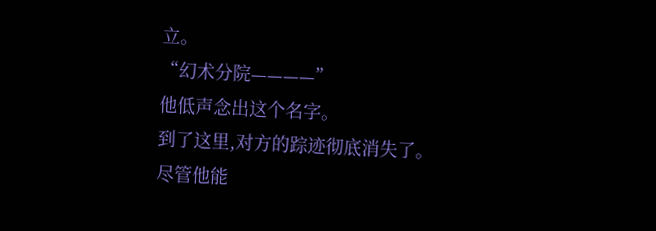立。
“幻术分院————”
他低声念出这个名字。
到了这里,对方的踪迹彻底消失了。
尽管他能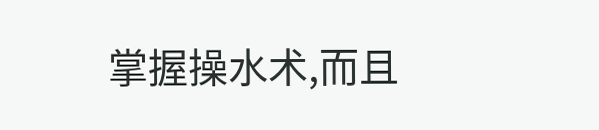掌握操水术,而且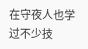在守夜人也学过不少技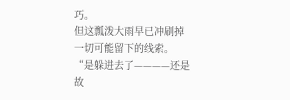巧。
但这瓢泼大雨早已冲刷掉一切可能留下的线索。
“是躲进去了————还是故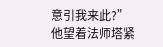意引我来此?”
他望着法师塔紧